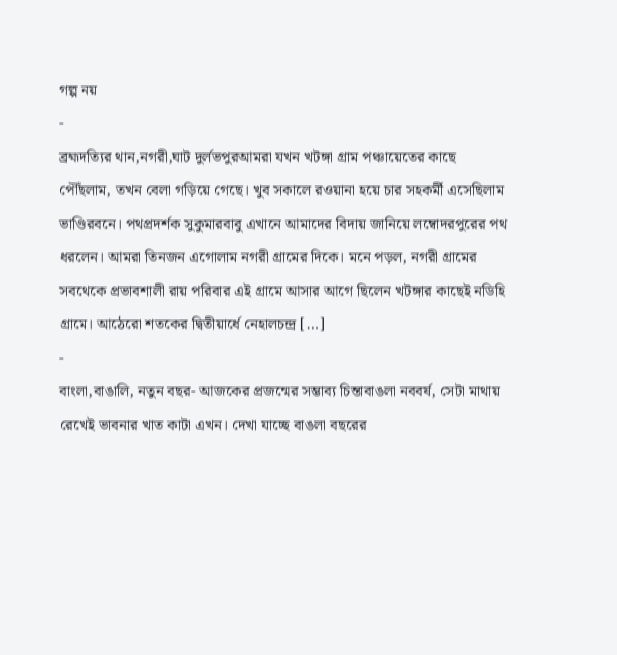গল্প নয়
-
ব্রহ্মদত্যির থান,নগরী,ঘাট দুর্লভপুরআমরা যখন খটঙ্গা গ্রাম পঞ্চায়েতের কাছে পৌঁছলাম, তখন বেলা গড়িয়ে গেছে। খুব সকালে রওয়ানা হয়ে চার সহকর্মী এসেছিলাম ভাণ্ডিরবনে। পথপ্রদর্শক সুকুমারবাবু এখানে আমাদের বিদায় জানিয়ে লম্বোদরপুরের পথ ধরলেন। আমরা তিনজন এগোলাম নগরী গ্রামের দিকে। মনে পড়ল, নগরী গ্রামের সবথেকে প্রভাবশালী রায় পরিবার এই গ্রামে আসার আগে ছিলেন খটঙ্গার কাছেই নডিহি গ্রামে। আঠেরো শতকের দ্বিতীয়ার্ধে নেহালচন্দ্র […]
-
বাংলা,বাঙালি, নতুন বছর- আজকের প্রজন্মের সম্ভাব্য চিন্তাবাঙলা নববর্ষ, সেটা মাথায় রেখেই ভাবনার খাত কাটা এখন। দেখা যাচ্ছে বাঙলা বছরের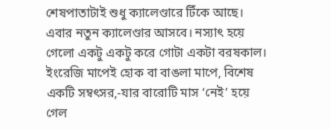শেষপাতাটাই শুধু ক্যালেণ্ডারে টিঁকে আছে। এবার নতুন ক্যালেণ্ডার আসবে। নস্যাৎ হয়ে গেলো একটু একটু করে গোটা একটা বরষকাল। ইংরেজি মাপেই হোক বা বাঙলা মাপে, বিশেষ একটি সম্বৎসর,-যার বারোটি মাস ‘নেই’ হয়ে গেল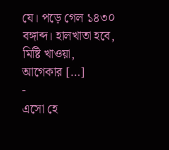যে। পড়ে গেল ১৪৩০ বঙ্গাব্দ। হালখাতা হবে, মিষ্টি খাওয়া, আগেকার […]
-
এসো হে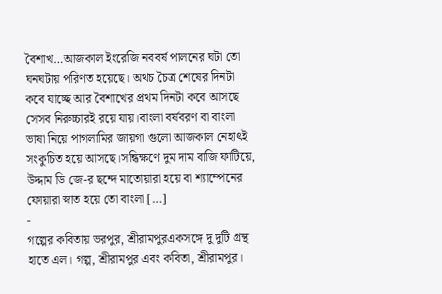বৈশাখ…আজকাল ইংরেজি নববর্ষ পালনের ঘটা তো ঘনঘটায় পরিণত হয়েছে। অথচ চৈত্র শেষের দিনটা কবে যাচ্ছে আর বৈশাখের প্রথম দিনটা কবে আসছে সেসব নিরুচ্চারই রয়ে যায়।বাংলা বর্ষবরণ বা বাংলা ভাষা নিয়ে পাগলামির জায়গা গুলো আজকাল নেহাৎই সংকুচিত হয়ে আসছে।সন্ধিক্ষণে দুম দাম বাজি ফাটিয়ে, উদ্দাম ডি জে-র ছন্দে মাতোয়ারা হয়ে বা শ্যাম্পেনের ফোয়ারা স্নাত হয়ে তো বাংলা […]
-
গল্পের কবিতায় ভরপুর, শ্রীরামপুরএকসঙ্গে দু দুটি গ্রন্থ হাতে এল। গল্প, শ্রীরামপুর এবং কবিতা, শ্রীরামপুর।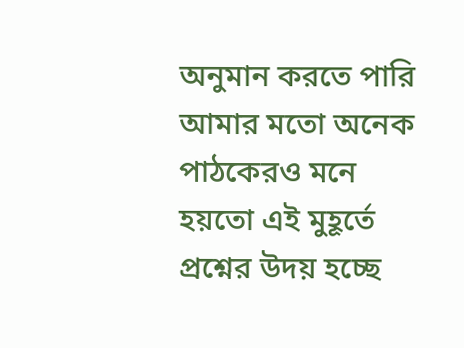অনুমান করতে পারি আমার মতো অনেক পাঠকেরও মনে হয়তো এই মুহূর্তে প্রশ্নের উদয় হচ্ছে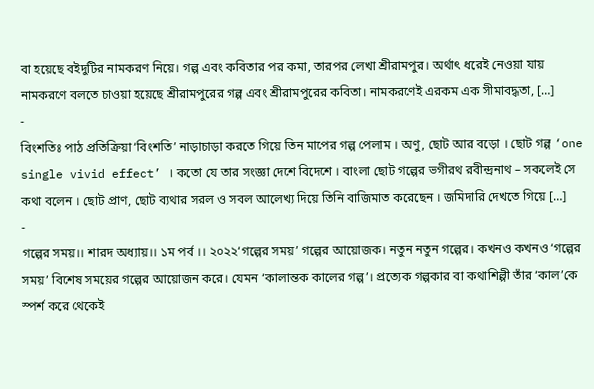বা হয়েছে বইদুটির নামকরণ নিয়ে। গল্প এবং কবিতার পর কমা, তারপর লেখা শ্রীরামপুর। অর্থাৎ ধরেই নেওয়া যায় নামকরণে বলতে চাওয়া হয়েছে শ্রীরামপুরের গল্প এবং শ্রীরামপুরের কবিতা। নামকরণেই এরকম এক সীমাবদ্ধতা, […]
-
বিংশতিঃ পাঠ প্রতিক্রিয়া‘বিংশতি’ নাড়াচাড়া করতে গিয়ে তিন মাপের গল্প পেলাম । অণু, ছোট আর বড়ো । ছোট গল্প ‘one single vivid effect’ । কতো যে তার সংজ্ঞা দেশে বিদেশে । বাংলা ছোট গল্পের ভগীরথ রবীন্দ্রনাথ – সকলেই সে কথা বলেন । ছোট প্রাণ, ছোট ব্যথার সরল ও সবল আলেখ্য দিয়ে তিনি বাজিমাত করেছেন । জমিদারি দেখতে গিয়ে […]
-
গল্পের সময়।। শারদ অধ্যায়।। ১ম পর্ব ।। ২০২২‘গল্পের সময়’ গল্পের আয়োজক। নতুন নতুন গল্পের। কখনও কখনও ‘গল্পের সময়’ বিশেষ সময়ের গল্পের আয়োজন করে। যেমন ‘কালান্তক কালের গল্প’। প্রত্যেক গল্পকার বা কথাশিল্পী তাঁর ‘কাল’কে স্পর্শ করে থেকেই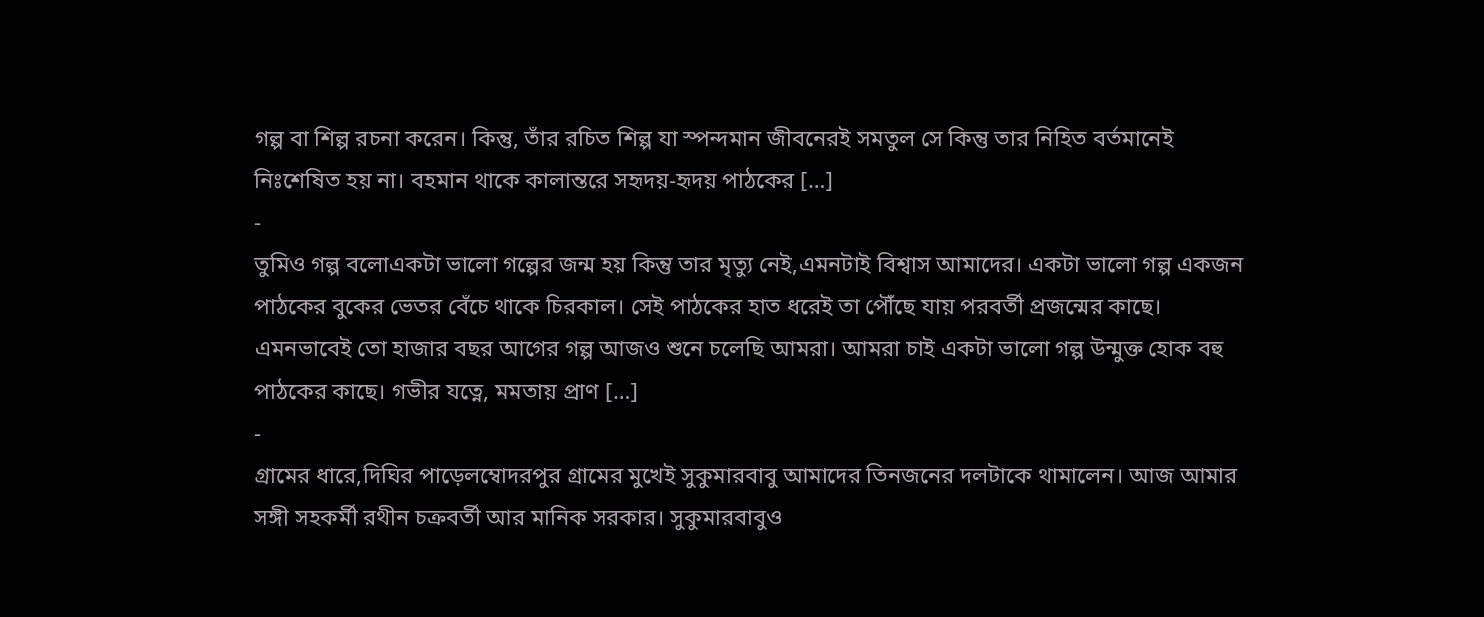গল্প বা শিল্প রচনা করেন। কিন্তু, তাঁর রচিত শিল্প যা স্পন্দমান জীবনেরই সমতুল সে কিন্তু তার নিহিত বর্তমানেই নিঃশেষিত হয় না। বহমান থাকে কালান্তরে সহৃদয়-হৃদয় পাঠকের […]
-
তুমিও গল্প বলোএকটা ভালো গল্পের জন্ম হয় কিন্তু তার মৃত্যু নেই,এমনটাই বিশ্বাস আমাদের। একটা ভালো গল্প একজন পাঠকের বুকের ভেতর বেঁচে থাকে চিরকাল। সেই পাঠকের হাত ধরেই তা পৌঁছে যায় পরবর্তী প্রজন্মের কাছে। এমনভাবেই তো হাজার বছর আগের গল্প আজও শুনে চলেছি আমরা। আমরা চাই একটা ভালো গল্প উন্মুক্ত হোক বহু পাঠকের কাছে। গভীর যত্নে, মমতায় প্রাণ […]
-
গ্রামের ধারে,দিঘির পাড়েলম্বোদরপুর গ্রামের মুখেই সুকুমারবাবু আমাদের তিনজনের দলটাকে থামালেন। আজ আমার সঙ্গী সহকর্মী রথীন চক্রবর্তী আর মানিক সরকার। সুকুমারবাবুও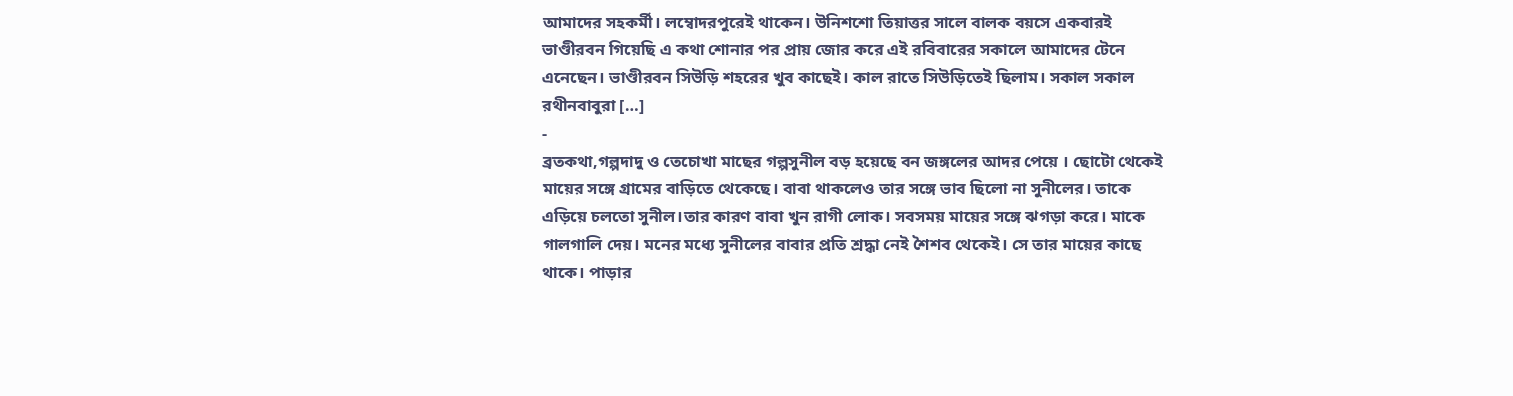আমাদের সহকর্মী। লম্বোদরপুরেই থাকেন। উনিশশো তিয়াত্তর সালে বালক বয়সে একবারই ভাণ্ডীরবন গিয়েছি এ কথা শোনার পর প্রায় জোর করে এই রবিবারের সকালে আমাদের টেনে এনেছেন। ভাণ্ডীরবন সিউড়ি শহরের খুব কাছেই। কাল রাতে সিউড়িতেই ছিলাম। সকাল সকাল রথীনবাবুরা […]
-
ব্রতকথা,গল্পদাদু ও তেচোখা মাছের গল্পসুনীল বড় হয়েছে বন জঙ্গলের আদর পেয়ে । ছোটো থেকেই মায়ের সঙ্গে গ্রামের বাড়িতে থেকেছে। বাবা থাকলেও তার সঙ্গে ভাব ছিলো না সুনীলের। তাকে এড়িয়ে চলতো সুনীল।তার কারণ বাবা খুন রাগী লোক। সবসময় মায়ের সঙ্গে ঝগড়া করে। মাকে গালগালি দেয়। মনের মধ্যে সুনীলের বাবার প্রতি শ্রদ্ধা নেই শৈশব থেকেই। সে তার মায়ের কাছে থাকে। পাড়ার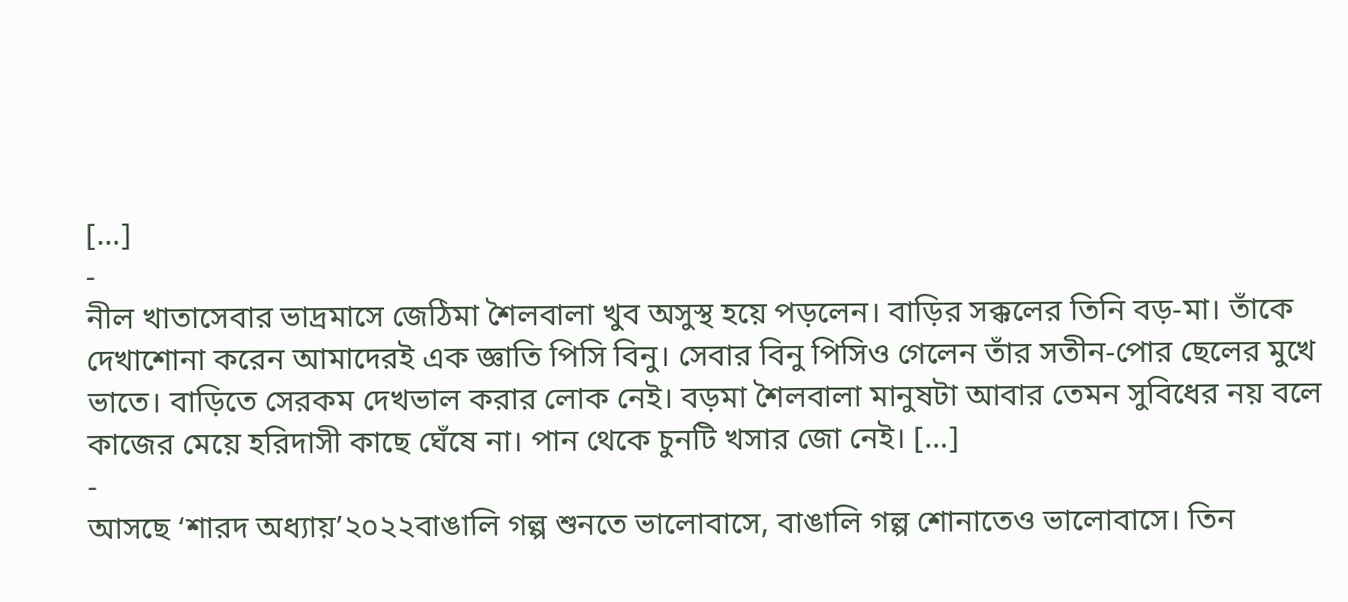[…]
-
নীল খাতাসেবার ভাদ্রমাসে জেঠিমা শৈলবালা খুব অসুস্থ হয়ে পড়লেন। বাড়ির সক্কলের তিনি বড়-মা। তাঁকে দেখাশোনা করেন আমাদেরই এক জ্ঞাতি পিসি বিনু। সেবার বিনু পিসিও গেলেন তাঁর সতীন-পোর ছেলের মুখে ভাতে। বাড়িতে সেরকম দেখভাল করার লোক নেই। বড়মা শৈলবালা মানুষটা আবার তেমন সুবিধের নয় বলে কাজের মেয়ে হরিদাসী কাছে ঘেঁষে না। পান থেকে চুনটি খসার জো নেই। […]
-
আসছে ‘শারদ অধ্যায়’২০২২বাঙালি গল্প শুনতে ভালোবাসে, বাঙালি গল্প শোনাতেও ভালোবাসে। তিন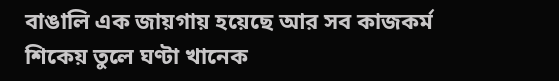বাঙালি এক জায়গায় হয়েছে আর সব কাজকর্ম শিকেয় তুলে ঘণ্টা খানেক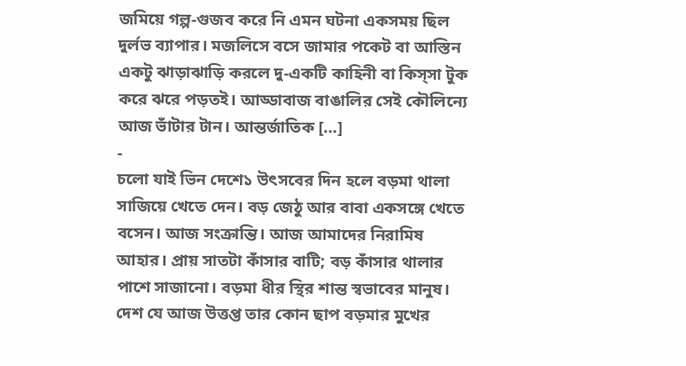জমিয়ে গল্প-গুজব করে নি এমন ঘটনা একসময় ছিল দুর্লভ ব্যাপার। মজলিসে বসে জামার পকেট বা আস্তিন একটু ঝাড়াঝাড়ি করলে দু-একটি কাহিনী বা কিস্সা টুক করে ঝরে পড়তই। আড্ডাবাজ বাঙালির সেই কৌলিন্যে আজ ভাঁটার টান। আন্তর্জাতিক […]
-
চলো যাই ভিন দেশে১ উৎসবের দিন হলে বড়মা থালা সাজিয়ে খেতে দেন। বড় জেঠু আর বাবা একসঙ্গে খেতে বসেন। আজ সংক্রান্তি। আজ আমাদের নিরামিষ আহার। প্রায় সাতটা কাঁসার বাটি; বড় কাঁসার থালার পাশে সাজানো। বড়মা ধীর স্থির শান্ত স্বভাবের মানুষ। দেশ যে আজ উত্তপ্ত তার কোন ছাপ বড়মার মুখের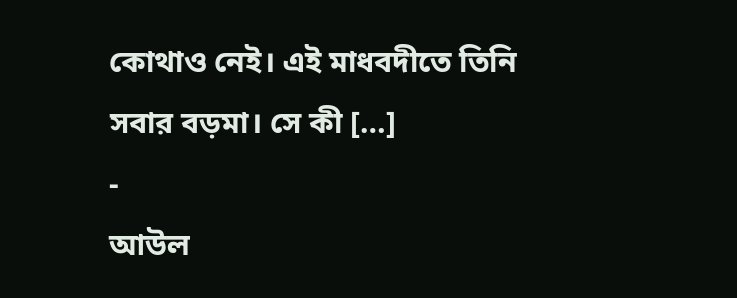কোথাও নেই। এই মাধবদীতে তিনি সবার বড়মা। সে কী […]
-
আউল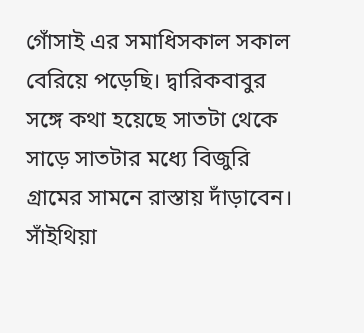গোঁসাই এর সমাধিসকাল সকাল বেরিয়ে পড়েছি। দ্বারিকবাবুর সঙ্গে কথা হয়েছে সাতটা থেকে সাড়ে সাতটার মধ্যে বিজুরি গ্রামের সামনে রাস্তায় দাঁড়াবেন। সাঁইথিয়া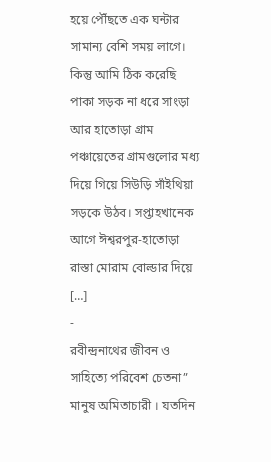হয়ে পৌঁছতে এক ঘন্টার সামান্য বেশি সময় লাগে। কিন্তু আমি ঠিক করেছি পাকা সড়ক না ধরে সাংড়া আর হাতোড়া গ্রাম পঞ্চায়েতের গ্রামগুলোর মধ্য দিয়ে গিয়ে সিউড়ি সাঁইথিয়া সড়কে উঠব। সপ্তাহখানেক আগে ঈশ্বরপুর-হাতোড়া রাস্তা মোরাম বোল্ডার দিয়ে […]
-
রবীন্দ্রনাথের জীবন ও সাহিত্যে পরিবেশ চেতনা” মানুষ অমিতাচারী । যতদিন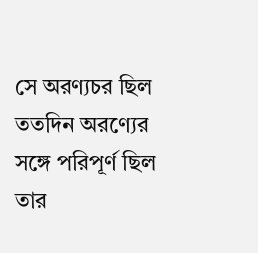সে অরণ্যচর ছিল ততদিন অরণ্যের সঙ্গে পরিপূর্ণ ছিল তার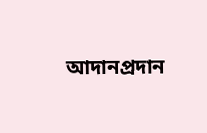আদানপ্রদান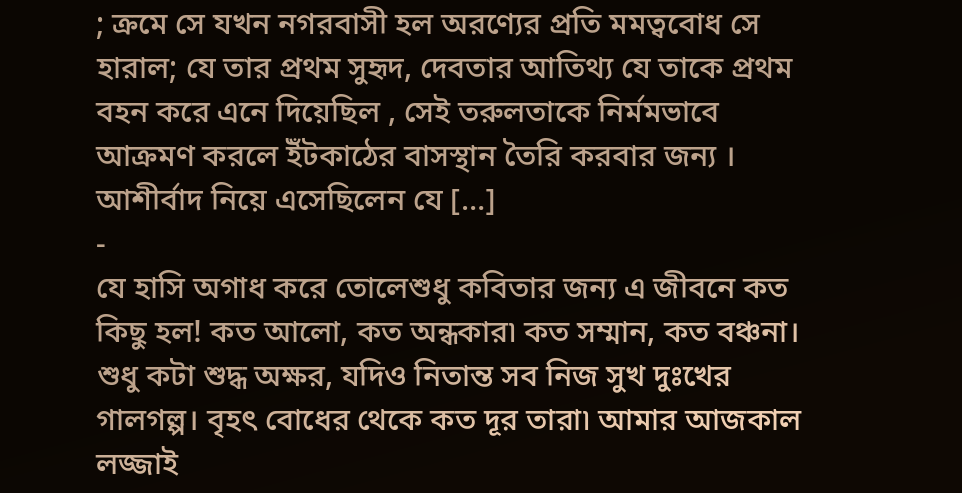; ক্রমে সে যখন নগরবাসী হল অরণ্যের প্রতি মমত্ববোধ সে হারাল; যে তার প্রথম সুহৃদ, দেবতার আতিথ্য যে তাকে প্রথম বহন করে এনে দিয়েছিল , সেই তরুলতাকে নির্মমভাবে আক্রমণ করলে ইঁটকাঠের বাসস্থান তৈরি করবার জন্য । আশীর্বাদ নিয়ে এসেছিলেন যে […]
-
যে হাসি অগাধ করে তোলেশুধু কবিতার জন্য এ জীবনে কত কিছু হল! কত আলো, কত অন্ধকার৷ কত সম্মান, কত বঞ্চনা। শুধু কটা শুদ্ধ অক্ষর, যদিও নিতান্ত সব নিজ সুখ দুঃখের গালগল্প। বৃহৎ বোধের থেকে কত দূর তারা৷ আমার আজকাল লজ্জাই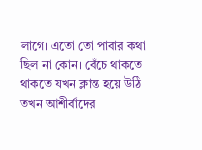লাগে। এতো তো পাবার কথা ছিল না কোন। বেঁচে থাকতে থাকতে যখন ক্লান্ত হয়ে উঠি তখন আশীর্বাদের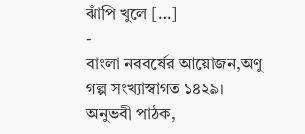ঝাঁপি খুলে […]
-
বাংলা নববর্ষের আয়োজন,অণু গল্প সংখ্যাস্বাগত ১৪২৯। অনুভবী পাঠক,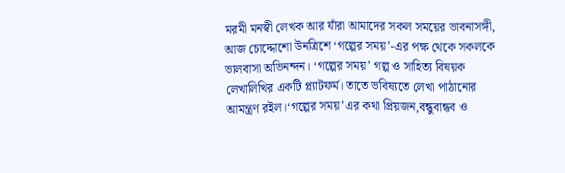মরমী মনস্বী লেখক আর যাঁরা আমাদের সকল সময়ের ভাবনাসঙ্গী, আজ চোদ্দোশো উনত্রিশে ‘গল্পের সময়’-এর পক্ষ থেকে সকলকে ভালবাসা অভিনন্দন। ‘গল্পের সময়’ গল্প ও সাহিত্য বিষয়ক লেখালিখির একটি প্ল্যাটফর্ম। তাতে ভবিষ্যতে লেখা পাঠানোর আমন্ত্রণ রইল।‘গল্পের সময়’এর কথা প্রিয়জন,বন্ধুবান্ধব ও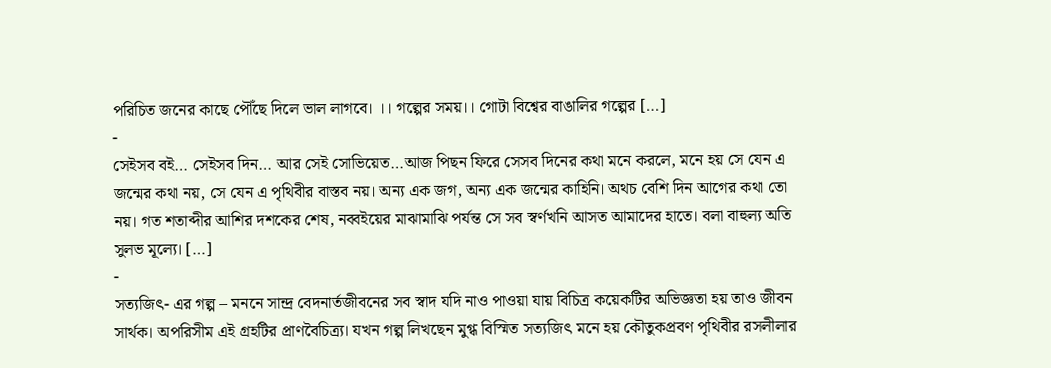পরিচিত জনের কাছে পৌঁছে দিলে ভাল লাগবে। ।। গল্পের সময়।। গোটা বিশ্বের বাঙালির গল্পের […]
-
সেইসব বই… সেইসব দিন… আর সেই সোভিয়েত…আজ পিছন ফিরে সেসব দিনের কথা মনে করলে, মনে হয় সে যেন এ জন্মের কথা নয়, সে যেন এ পৃথিবীর বাস্তব নয়। অন্য এক জগ, অন্য এক জন্মের কাহিনি। অথচ বেশি দিন আগের কথা তো নয়। গত শতাব্দীর আশির দশকের শেষ, নব্বইয়ের মাঝামাঝি পর্যন্ত সে সব স্বর্ণখনি আসত আমাদের হাতে। বলা বাহুল্য অতি সুলভ মূল্যে। […]
-
সত্যজিৎ- এর গল্প – মননে সান্দ্র বেদনার্তজীবনের সব স্বাদ যদি নাও পাওয়া যায় বিচিত্র কয়েকটির অভিজ্ঞতা হয় তাও জীবন সার্থক। অপরিসীম এই গ্রহটির প্রাণবৈচিত্র্য। যখন গল্প লিখছেন মুগ্ধ বিস্মিত সত্যজিৎ মনে হয় কৌতুকপ্রবণ পৃথিবীর রসলীলার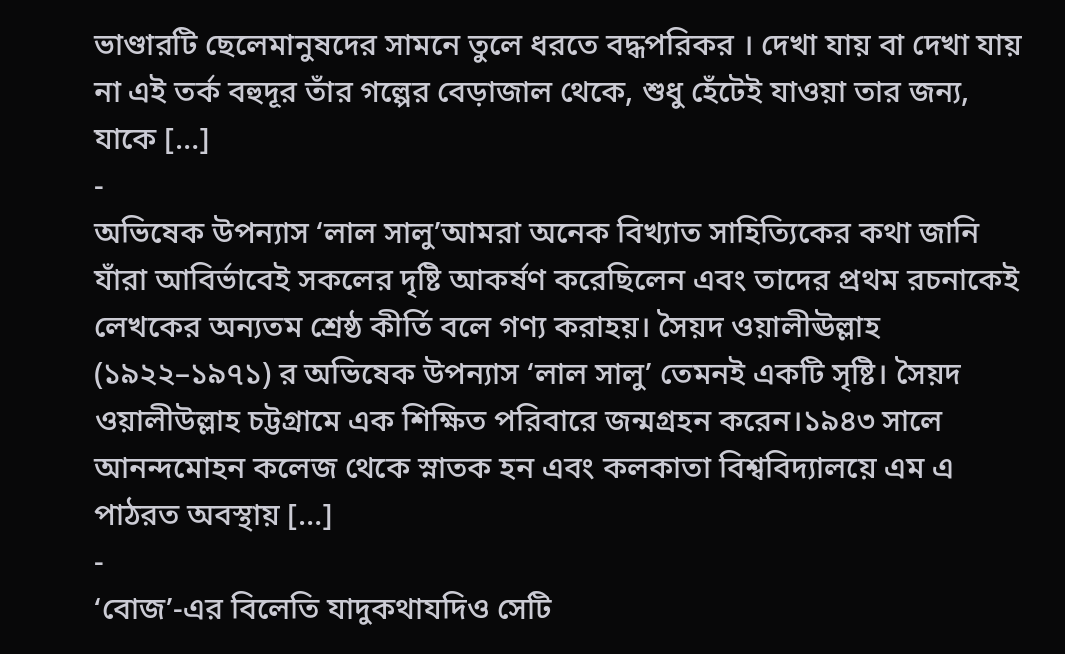ভাণ্ডারটি ছেলেমানুষদের সামনে তুলে ধরতে বদ্ধপরিকর । দেখা যায় বা দেখা যায় না এই তর্ক বহুদূর তাঁর গল্পের বেড়াজাল থেকে, শুধু হেঁটেই যাওয়া তার জন্য, যাকে […]
-
অভিষেক উপন্যাস ‘লাল সালু’আমরা অনেক বিখ্যাত সাহিত্যিকের কথা জানি যাঁরা আবির্ভাবেই সকলের দৃষ্টি আকর্ষণ করেছিলেন এবং তাদের প্রথম রচনাকেই লেখকের অন্যতম শ্রেষ্ঠ কীর্তি বলে গণ্য করাহয়। সৈয়দ ওয়ালীঊল্লাহ (১৯২২–১৯৭১) র অভিষেক উপন্যাস ‘লাল সালু’ তেমনই একটি সৃষ্টি। সৈয়দ ওয়ালীউল্লাহ চট্টগ্রামে এক শিক্ষিত পরিবারে জন্মগ্রহন করেন।১৯৪৩ সালে আনন্দমোহন কলেজ থেকে স্নাতক হন এবং কলকাতা বিশ্ববিদ্যালয়ে এম এ পাঠরত অবস্থায় […]
-
‘বোজ’-এর বিলেতি যাদুকথাযদিও সেটি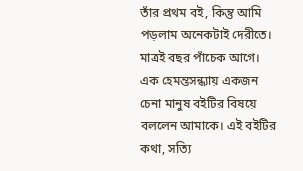তাঁর প্রথম বই, কিন্তু আমি পড়লাম অনেকটাই দেরীতে। মাত্রই বছর পাঁচেক আগে। এক হেমন্তসন্ধ্যায় একজন চেনা মানুষ বইটির বিষয়ে বললেন আমাকে। এই বইটির কথা, সত্যি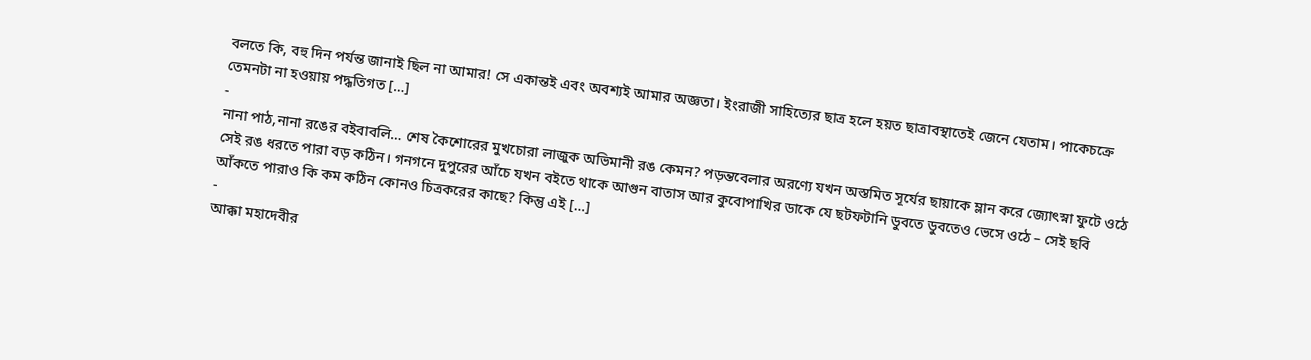বলতে কি, বহু দিন পর্যন্ত জানাই ছিল না আমার! সে একান্তই এবং অবশ্যই আমার অজ্ঞতা। ইংরাজী সাহিত্যের ছাত্র হলে হয়ত ছাত্রাবস্থাতেই জেনে যেতাম। পাকেচক্রে তেমনটা না হওয়ায় পদ্ধতিগত […]
-
নানা পাঠ,নানা রঙের বইবাবলি… শেষ কৈশোরের মুখচোরা লাজুক অভিমানী রঙ কেমন? পড়ন্তবেলার অরণ্যে যখন অস্তমিত সূর্যের ছায়াকে ম্লান করে জ্যোৎস্না ফুটে ওঠে সেই রঙ ধরতে পারা বড় কঠিন। গনগনে দুপুরের আঁচে যখন বইতে থাকে আগুন বাতাস আর কুবোপাখির ডাকে যে ছটফটানি ডুবতে ডুবতেও ভেসে ওঠে – সেই ছবি আঁকতে পারাও কি কম কঠিন কোনও চিত্রকরের কাছে? কিন্তু এই […]
-
আক্কা মহাদেবীর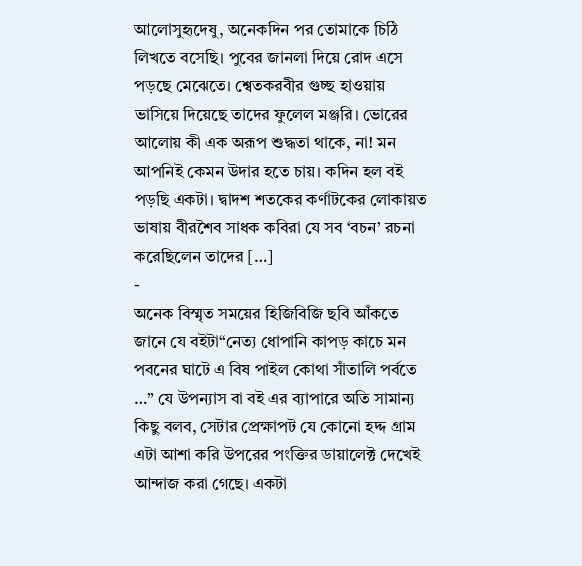আলোসুহৃদেষু, অনেকদিন পর তোমাকে চিঠি লিখতে বসেছি। পুবের জানলা দিয়ে রোদ এসে পড়ছে মেঝেতে। শ্বেতকরবীর গুচ্ছ হাওয়ায় ভাসিয়ে দিয়েছে তাদের ফুলেল মঞ্জরি। ভোরের আলোয় কী এক অরূপ শুদ্ধতা থাকে, না! মন আপনিই কেমন উদার হতে চায়। কদিন হল বই পড়ছি একটা। দ্বাদশ শতকের কর্ণাটকের লোকায়ত ভাষায় বীরশৈব সাধক কবিরা যে সব ‘বচন’ রচনা করেছিলেন তাদের […]
-
অনেক বিস্মৃত সময়ের হিজিবিজি ছবি আঁকতে জানে যে বইটা“নেত্য ধোপানি কাপড় কাচে মন পবনের ঘাটে এ বিষ পাইল কোথা সাঁতালি পর্বতে …” যে উপন্যাস বা বই এর ব্যাপারে অতি সামান্য কিছু বলব, সেটার প্রেক্ষাপট যে কোনো হদ্দ গ্রাম এটা আশা করি উপরের পংক্তির ডায়ালেক্ট দেখেই আন্দাজ করা গেছে। একটা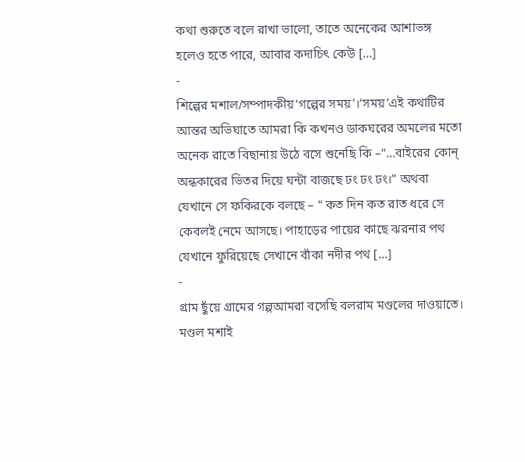কথা শুরুতে বলে রাখা ভালো, তাতে অনেকের আশাভঙ্গ হলেও হতে পারে, আবার কদাচিৎ কেউ […]
-
শিল্পের মশাল/সম্পাদকীয়‘গল্পের সময়’।‘সময়’এই কথাটির আন্তর অভিঘাতে আমরা কি কখনও ডাকঘরের অমলের মতো অনেক রাতে বিছানায় উঠে বসে শুনেছি কি –“…বাইরের কোন্ অন্ধকারের ভিতর দিয়ে ঘন্টা বাজছে ঢং ঢং ঢং।” অথবা যেখানে সে ফকিরকে বলছে – “ কত দিন কত রাত ধরে সে কেবলই নেমে আসছে। পাহাড়ের পায়ের কাছে ঝরনার পথ যেখানে ফুরিয়েছে সেখানে বাঁকা নদীর পথ […]
-
গ্রাম ছুঁয়ে গ্রামের গল্পআমরা বসেছি বলরাম মণ্ডলের দাওয়াতে। মণ্ডল মশাই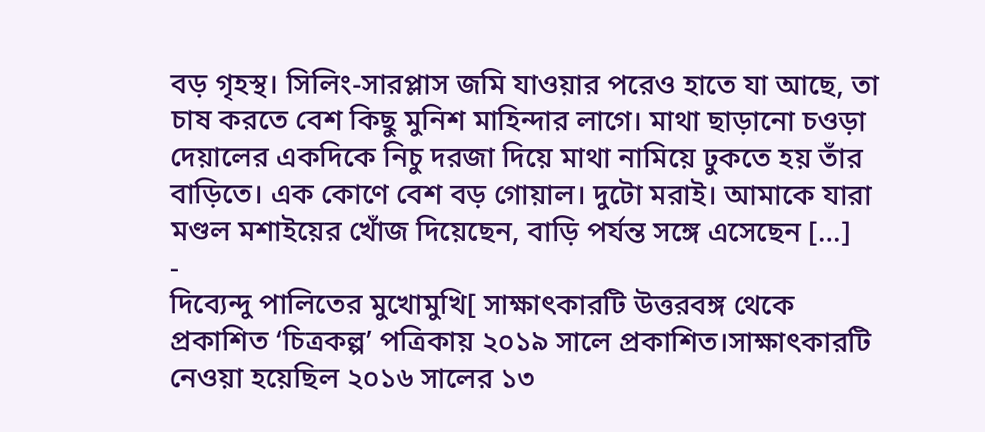বড় গৃহস্থ। সিলিং-সারপ্লাস জমি যাওয়ার পরেও হাতে যা আছে, তা চাষ করতে বেশ কিছু মুনিশ মাহিন্দার লাগে। মাথা ছাড়ানো চওড়া দেয়ালের একদিকে নিচু দরজা দিয়ে মাথা নামিয়ে ঢুকতে হয় তাঁর বাড়িতে। এক কোণে বেশ বড় গোয়াল। দুটো মরাই। আমাকে যারা মণ্ডল মশাইয়ের খোঁজ দিয়েছেন, বাড়ি পর্যন্ত সঙ্গে এসেছেন […]
-
দিব্যেন্দু পালিতের মুখোমুখি[ সাক্ষাৎকারটি উত্তরবঙ্গ থেকে প্রকাশিত ‘চিত্রকল্প’ পত্রিকায় ২০১৯ সালে প্রকাশিত।সাক্ষাৎকারটি নেওয়া হয়েছিল ২০১৬ সালের ১৩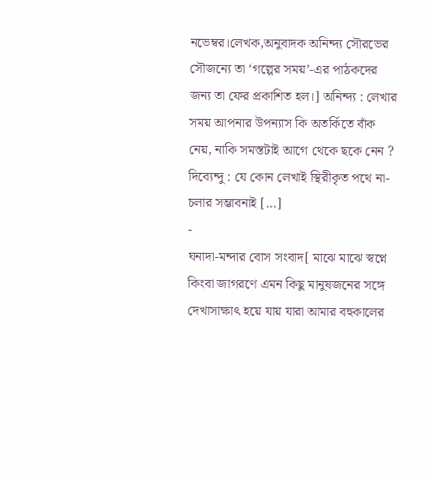নভেম্বর।লেখক,অনুবাদক অনিন্দ্য সৌরভের সৌজন্যে তা ‘গল্পের সময়’-এর পাঠকদের জন্য তা ফের প্রকাশিত হল।] অনিন্দ্য : লেখার সময় আপনার উপন্যাস কি অতর্কিতে বাঁক নেয়, নাকি সমস্তটাই আগে থেকে ছকে নেন ? দিব্যেন্দু : যে কোন লেখাই স্থিরীকৃত পথে না- চলার সম্ভাবনাই […]
-
ঘনাদা-মন্দার বোস সংবাদ[ মাঝে মাঝে স্বপ্নে কিংবা জাগরণে এমন কিছু মানুষজনের সঙ্গে দেখাসাক্ষাৎ হয়ে যায় যারা আমার বহুকালের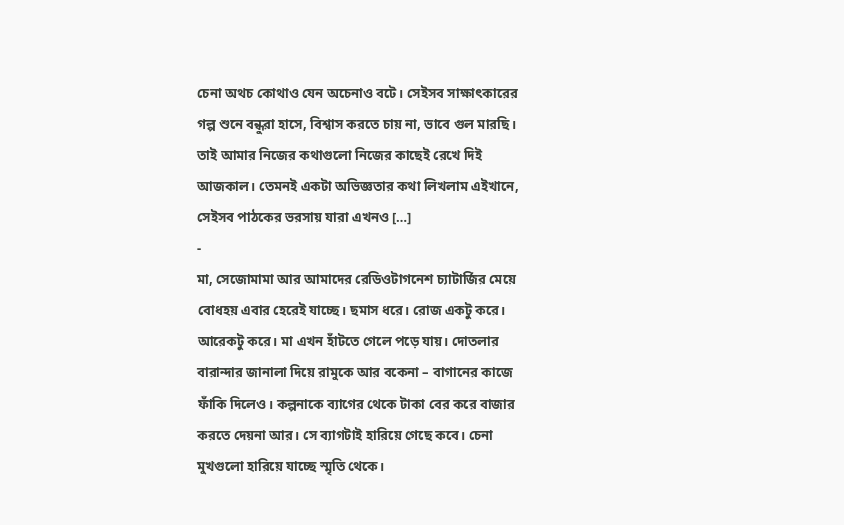চেনা অথচ কোথাও যেন অচেনাও বটে। সেইসব সাক্ষাৎকারের গল্প শুনে বন্ধুরা হাসে, বিশ্বাস করতে চায় না, ভাবে গুল মারছি। তাই আমার নিজের কথাগুলো নিজের কাছেই রেখে দিই আজকাল। তেমনই একটা অভিজ্ঞতার কথা লিখলাম এইখানে, সেইসব পাঠকের ভরসায় যারা এখনও […]
-
মা, সেজোমামা আর আমাদের রেডিওটাগনেশ চ্যাটার্জির মেয়ে বোধহয় এবার হেরেই যাচ্ছে। ছমাস ধরে। রোজ একটু করে। আরেকটু করে। মা এখন হাঁটতে গেলে পড়ে যায়। দোতলার বারান্দার জানালা দিয়ে রামুকে আর বকেনা – বাগানের কাজে ফাঁকি দিলেও। কল্পনাকে ব্যাগের থেকে টাকা বের করে বাজার করতে দেয়না আর। সে ব্যাগটাই হারিয়ে গেছে কবে। চেনা মুখগুলো হারিয়ে যাচ্ছে স্মৃতি থেকে।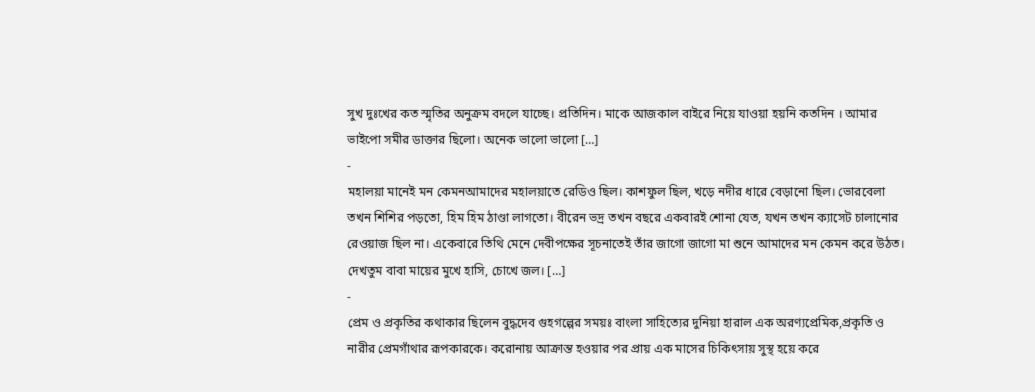সুখ দুঃখের কত স্মৃতির অনুক্রম বদলে যাচ্ছে। প্রতিদিন। মাকে আজকাল বাইরে নিয়ে যাওয়া হয়নি কতদিন । আমার ভাইপো সমীর ডাক্তার ছিলো। অনেক ভালো ভালো […]
-
মহালয়া মানেই মন কেমনআমাদের মহালয়াতে রেডিও ছিল। কাশফুল ছিল, খড়ে নদীর ধারে বেড়ানো ছিল। ভোরবেলা তখন শিশির পড়তো, হিম হিম ঠাণ্ডা লাগতো। বীরেন ভদ্র তখন বছরে একবারই শোনা যেত, যখন তখন ক্যাসেট চালানোর রেওয়াজ ছিল না। একেবারে তিথি মেনে দেবীপক্ষের সূচনাতেই তাঁর জাগো জাগো মা শুনে আমাদের মন কেমন করে উঠত। দেখতুম বাবা মায়ের মুখে হাসি, চোখে জল। […]
-
প্রেম ও প্রকৃতির কথাকার ছিলেন বুদ্ধদেব গুহগল্পের সময়ঃ বাংলা সাহিত্যের দুনিয়া হারাল এক অরণ্যপ্রেমিক,প্রকৃতি ও নারীর প্রেমগাঁথার রূপকারকে। করোনায় আক্রান্ত হওয়ার পর প্রায় এক মাসের চিকিৎসায় সুস্থ হয়ে করে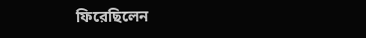ফিরেছিলেন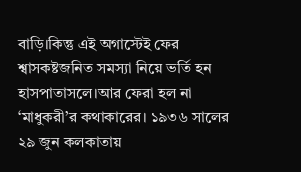বাড়ি।কিন্তু এই অগাস্টেই ফের শ্বাসকষ্টজনিত সমস্যা নিয়ে ভর্তি হন হাসপাতাসলে।আর ফেরা হল না ‘মাধুকরী’র কথাকারের। ১৯৩৬ সালের ২৯ জুন কলকাতায়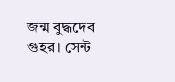জন্ম বুদ্ধদেব গুহর। সেন্ট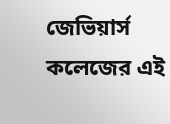জেভিয়ার্স কলেজের এই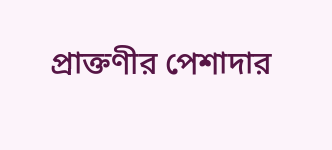প্রাক্তণীর পেশাদার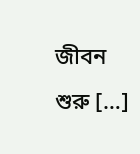জীবন শুরু […]